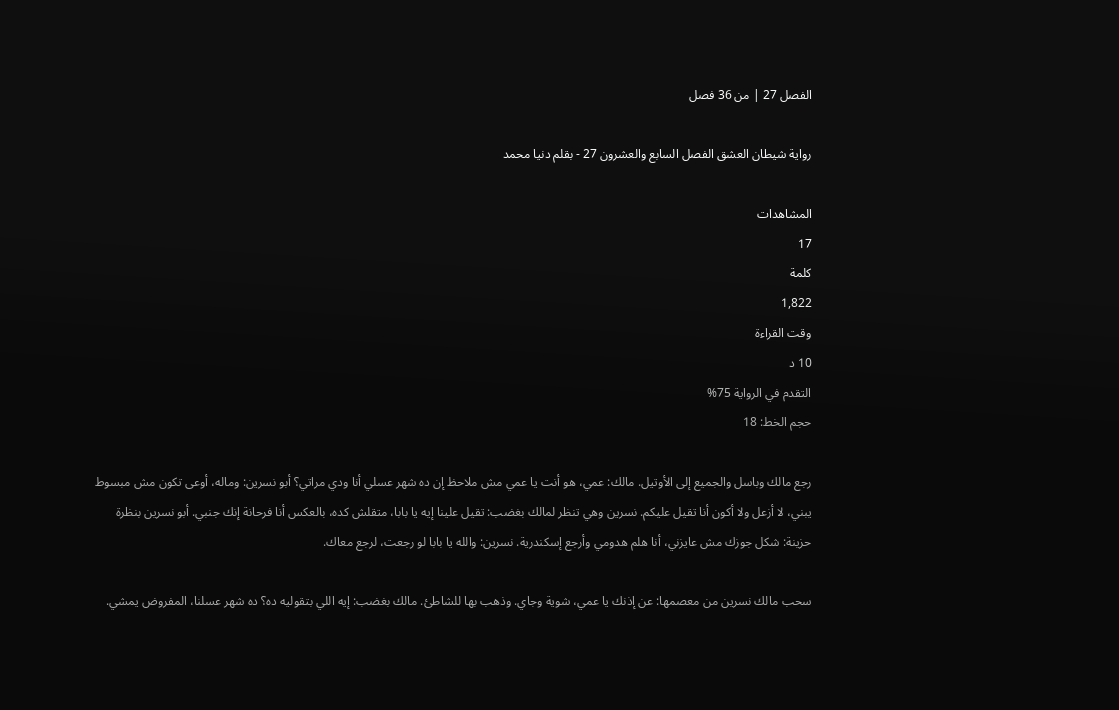الفصل 27 | من 36 فصل

رواية شيطان العشق الفصل السابع والعشرون 27 - بقلم دنيا محمد

المشاهدات
17
كلمة
1,822
وقت القراءة
10 د
التقدم في الرواية 75%
حجم الخط: 18

رجع مالك وباسل والجميع إلى الأوتيل. مالك: عمي، هو أنت يا عمي مش ملاحظ إن ده شهر عسلي أنا ودي مراتي؟ أبو نسرين: وماله، أوعى تكون مش مبسوط يبني، لا أزعل ولا أكون أنا تقيل عليكم. نسرين وهي تنظر لمالك بغضب: تقيل علينا إيه يا بابا، متقلش كده، بالعكس أنا فرحانة إنك جنبي. أبو نسرين بنظرة حزينة: شكل جوزك مش عايزني، أنا هلم هدومي وأرجع إسكندرية. نسرين: والله يا بابا لو رجعت، لرجع معاك.

سحب مالك نسرين من معصمها: عن إذنك يا عمي، شوية وجاي. وذهب بها للشاطئ. مالك بغضب: إيه اللي بتقوليه ده؟ ده شهر عسلنا، المفروض يمشي.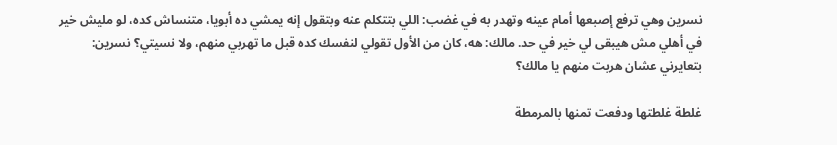نسرين وهي ترفع إصبعها أمام عينه وتهدر به في غضب: اللي بتتكلم عنه وبتقول إنه يمشي ده أبويا، متنساش كده، لو مليش خير في أهلي مش هيبقى لي خير في حد. مالك: هه، كان من الأول تقولي لنفسك كده قبل ما تهربي منهم، ولا نسيتي؟ نسرين: بتعايرني عشان هربت منهم يا مالك؟

غلطة غلطتها ودفعت تمنها بالمرمطة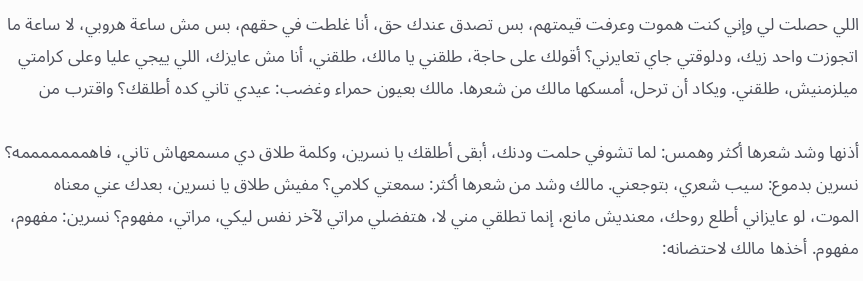اللي حصلت لي وإني كنت هموت وعرفت قيمتهم، بس تصدق عندك حق، أنا غلطت في حقهم، بس مش ساعة هروبي، لا ساعة ما اتجوزت واحد زيك، ودلوقتي جاي تعايرني؟ أقولك على حاجة، طلقني يا مالك، طلقني، أنا مش عايزك، اللي ييجي عليا وعلى كرامتي ميلزمنيش، طلقني. ويكاد أن ترحل، أمسكها مالك من شعرها. مالك بعيون حمراء وغضب: عيدي تاني كده أطلقك؟ واقترب من

أذنها وشد شعرها أكثر وهمس: لما تشوفي حلمت ودنك، أبقى أطلقك يا نسرين، وكلمة طلاق دي مسمعهاش تاني، فاهمممممممه؟ نسرين بدموع: سيب شعري، بتوجعني. مالك وشد من شعرها أكثر: سمعتي كلامي؟ مفيش طلاق يا نسرين، بعدك عني معناه الموت، لو عايزاني أطلع روحك، معنديش مانع، إنما تطلقي مني لا، هتفضلي مراتي لآخر نفس ليكي، مراتي، مفهوم؟ نسرين: مفهوم، مفهوم. أخذها مالك لاحتضانه: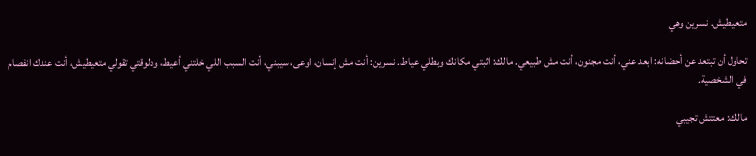متعيطيش. نسرين وهي

تحاول أن تبتعد عن أحضانه: ابعد عني، أنت مجنون، أنت مش طبيعي. مالك: اثبتي مكانك وبطلي عياط. نسرين: أنت مش إنسان، اوعى، سيبني، أنت السبب اللي خلتني أعيط، ودلوقتي تقولي متعيطيش، أنت عندك انفصام في الشخصية.

مالك: معتتش تجيبي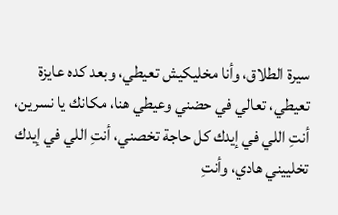سيرة الطلاق، وأنا مخليكيش تعيطي، وبعد كده عايزة تعيطي، تعالي في حضني وعيطي هنا، مكانك يا نسرين، أنتِ اللي في إيدك كل حاجة تخصني، أنتِ اللي في إيدك تخلييني هادي، وأنتِ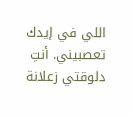اللي في إيدك تعصبيني. أنتِ دلوقتي زعلانة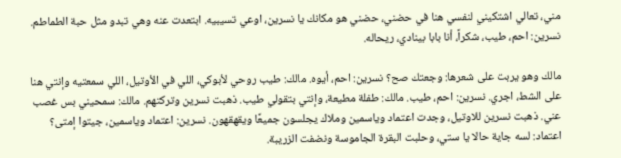مني، تعالي اشتكيني لنفسي هنا في حضني، حضني هو مكانك يا نسرين، اوعي تسيبيه. ابتعدت عنه وهي تبدو مثل حبة الطماطم. نسرين: احم، طيب، شكراً، أنا بابا بينادي، ريحاله.

مالك وهو يربت على شعرها: وجعتك صح؟ نسرين: احم، أيوه. مالك: طيب روحي لأبوكي، اللي في الأوتيل، اللي سمعتيه وإنتي هنا على الشط، اجري. نسرين: احم، طيب. مالك: طفلة مطيعة، وإنتي بتقولي طيب. ذهبت نسرين وتركتهم. مالك: سمحيني بس غصب عني. ذهبت نسرين للاوتيل، وجدت اعتماد وياسمين وملاك يجلسون جميعًا ويقهقهون. نسرين: اعتماد وياسمين، جيتوا إمتى؟ اعتماد: لسه جاية حالا يا ستي، وحلبت البقرة الجاموسة ونضفت الزريبة.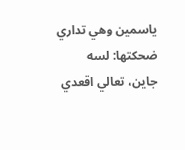ياسمين وهي تداري ضحكتها: لسه جاين، تعالي اقعدي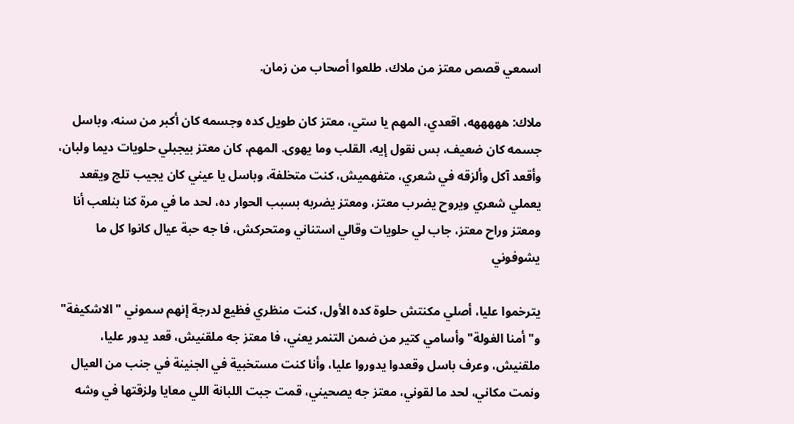اسمعي قصص معتز من ملاك، طلعوا أصحاب من زمان.

ملاك: هههههه، اقعدي، المهم يا ستي، معتز كان طويل كده وجسمه كان أكبر من سنه، وباسل جسمه كان ضعيف، بس نقول إيه، القلب وما يهوى. المهم، كان معتز بيجبلي حلويات ديما ولبان، وأقعد آكل وألزقه في شعري، متفهميش، كنت متخلفة، وباسل يا عيني كان يجيب تلج ويقعد يعملي شعري ويروح يضرب معتز، ومعتز يضربه بسبب الحوار ده، لحد ما في مرة كنا بنلعب أنا ومعتز وراح معتز، جاب لي حلويات وقالي استناني ومتحركش، فا جه حبة عيال كانوا كل ما يشوفوني

يترخموا عليا، أصلي مكنتش حلوة كده الأول، كنت منظري فظيع لدرجة إنهم سموني "الاشكيفة" و"أمنا الغولة" وأسامي كتير من ضمن التنمر يعني، فا معتز جه ملقنيش، قعد يدور عليا، ملقنيش، وعرف باسل وقعدوا يدوروا عليا، وأنا كنت مستخبية في الجنينة في جنب من العيال ونمت مكاني، لحد ما لقوني، معتز جه يصحيني، قمت جبت اللبانة اللي معايا ولزقتها في وشه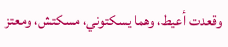وقعدت أعيط، وهما يسكتوني، مسكتش، ومعتز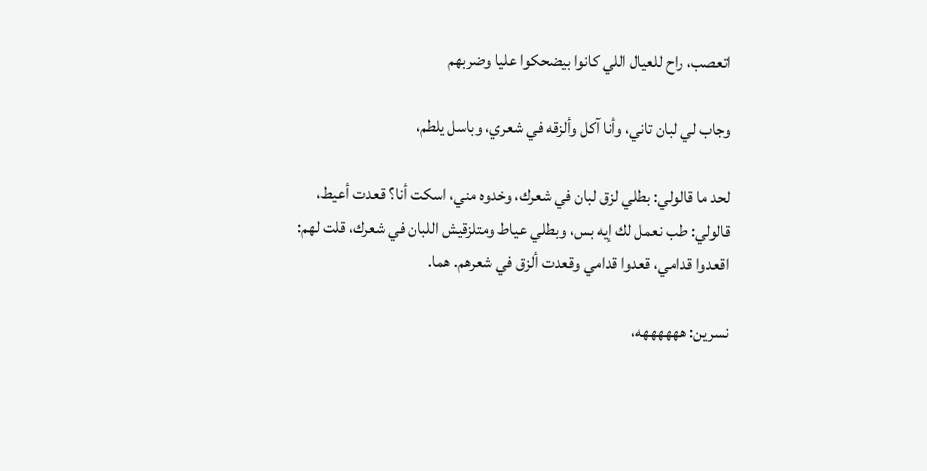اتعصب، راح للعيال اللي كانوا بيضحكوا عليا وضربهم

وجاب لي لبان تاني، وأنا آكل وألزقه في شعري، وباسل يلطم،

لحد ما قالولي: بطلي لزق لبان في شعرك، وخدوه مني، اسكت أنا؟ قعدت أعيط، قالولي: طب نعمل لك إيه بس، وبطلي عياط ومتلزقيش اللبان في شعرك، قلت لهم: اقعدوا قدامي، قعدوا قدامي وقعدت ألزق في شعرهم. هما.

نسرين: ههههههه،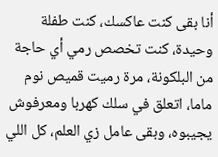أنا بقى كنت عاكسك، كنت طفلة وحيدة، كنت تخصص رمي أي حاجة من البلكونة، مرة رميت قميص نوم ماما، اتعلق في سلك كهربا ومعرفوش يجيبوه، وبقى عامل زي العلم، كل اللي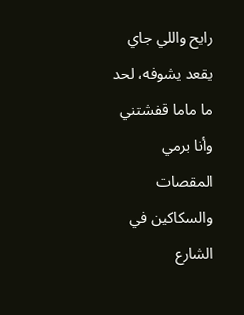رايح واللي جاي يقعد يشوفه، لحد ما ماما قفشتني وأنا برمي المقصات والسكاكين في الشارع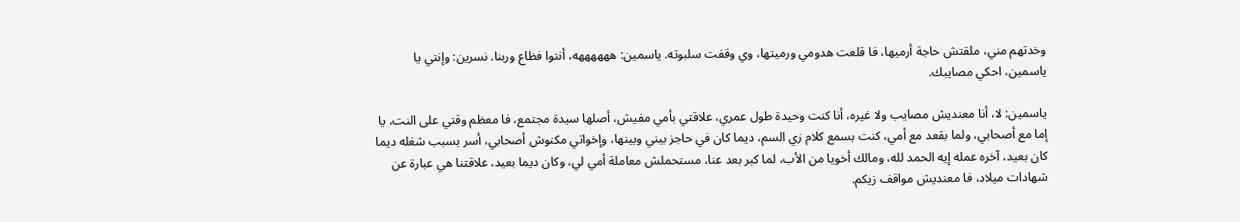وخدتهم مني، ملقتش حاجة أرميها، فا قلعت هدومي ورميتها، وي وقفت سلبوته. ياسمين: ههههههه، أنتوا فظاع وربنا. نسرين: وإنتي يا ياسمين، احكي مصايبك.

ياسمين: لا، أنا معنديش مصايب ولا غيره، أنا كنت وحيدة طول عمري، علاقتي بأمي مفيش، أصلها سيدة مجتمع، فا معظم وقتي على النت، يا إما مع أصحابي، ولما بقعد مع أمي، كنت بسمع كلام زي السم، ديما كان في حاجز بيني وبينها، وإخواتي مكنوش أصحابي، أسر بسبب شغله ديما كان بعيد، آخره عمله إيه الحمد لله، ومالك أخويا من الأب، لما كبر بعد عنا، مستحملش معاملة أمي لي، وكان ديما بعيد، علاقتنا هي عبارة عن شهادات ميلاد، فا معنديش مواقف زيكم.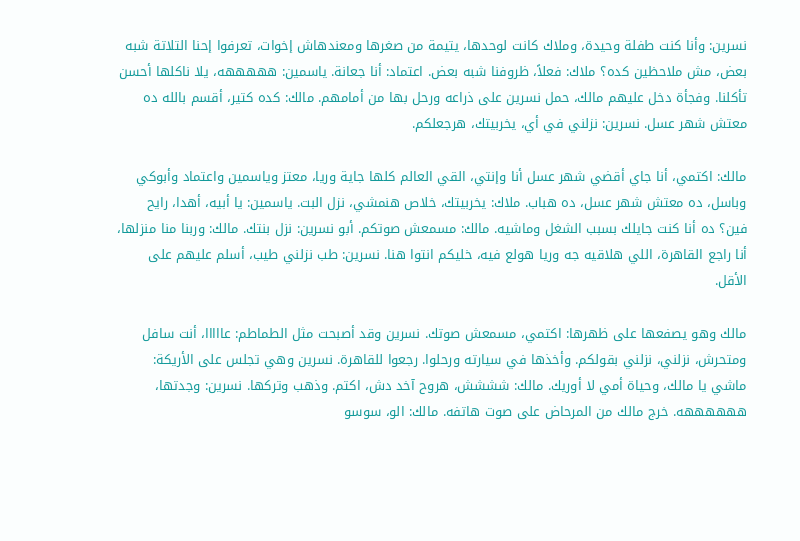نسرين: وأنا كنت طفلة وحيدة، وملاك كانت لوحدها، يتيمة من صغرها ومعندهاش إخوات، تعرفوا إحنا التلاتة شبه بعض، مش ملاحظين كده؟ ملاك: فعلاً، ظروفنا شبه بعض. اعتماد: أنا جعانة. ياسمين: هههههه، يلا ناكلها أحسن تأكلنا. وفجأة دخل عليهم مالك، حمل نسرين على ذراعه ورحل بها من أمامهم. مالك: كده كتير، أقسم بالله ده معتش شهر عسل. نسرين: نزلني في أي، يخربيتك، هرجعلكم.

مالك: اكتمي، أنا جاي أقضي شهر عسل أنا وإنتي، القي العالم كلها جاية وريا، معتز وياسمين واعتماد وأبوكي وباسل، ده معتش شهر عسل، ده هباب. ملاك: يخربيتك، خلاص هنمشي، نزل البت. ياسمين: يا أبيه، أهدا، رايح فين؟ ده أنا كنت جايلك بسبب الشغل وماشيه. مالك: مسمعش صوتكم. أبو نسرين: نزل بنتك. مالك: وربنا منا منزلها، أنا راجع القاهرة، اللي هلاقيه جه وريا هولع فيه، خليكم انتوا هنا. نسرين: طب نزلني طيب، أسلم عليهم على الأقل.

مالك وهو يصفعها على ظهرها: اكتمي، مسمعش صوتك. نسرين وقد أصبحت مثل الطماطم: عااااا، أنت سافل ومتحرش، نزلني، نزلني بقولكم. وأخذها في سيارته ورحلوا. رجعوا للقاهرة. نسرين وهي تجلس على الأريكة: ماشي يا مالك، وحياة أمي لا أوريك. مالك: شششش، هروح آخد دش، اكتم. وذهب وتركها. نسرين: وجدتها، ههههههه. خرج مالك من المرحاض على صوت هاتفه. مالك: الو، سوسو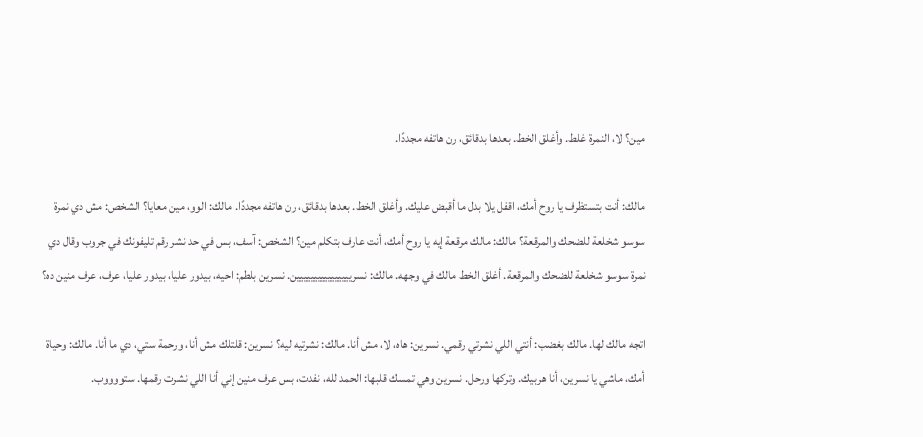مين؟ لا، النمرة غلط. وأغلق الخط. بعدها بدقائق، رن هاتفه مجددًا.

مالك: أنت بتستظرف يا روح أمك، اقفل يلا بدل ما أقبض عليك. وأغلق الخط. بعدها بدقائق، رن هاتفه مجددًا. مالك: الوو، مين معايا؟ الشخص: مش دي نمرة سوسو شخلعة للضحك والمرقعة؟ مالك: مالك مرقعة إيه يا روح أمك، أنت عارف بتكلم مين؟ الشخص: آسف، بس في حد نشر رقم تليفونك في جروب وقال دي نمرة سوسو شخلعة للضحك والمرقعة. أغلق الخط مالك في وجهه. مالك: نسريييييييييييييييين. نسرين بلطم: احيه، بيدور عليا، بيدور عليا، عرف، عرف منين ده؟

اتجه مالك لها. مالك بغضب: أنتي اللي نشرتي رقمي. نسرين: هاه، لا، مش أنا. مالك: نشرتيه ليه؟ نسرين: قلتلك مش أنا، ورحمة ستي، دي ما أنا. مالك: وحياة أمك، ماشي يا نسرين، أنا هربيك. وتركها ورحل. نسرين وهي تمسك قلبها: الحمد لله، نفدت، بس عرف منين إني أنا اللي نشرت رقمها. ستووووب.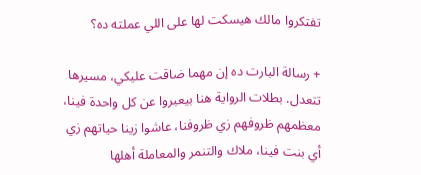تفتكروا مالك هيسكت لها على اللي عملته ده؟

+ رسالة البارت ده إن مهما ضاقت عليكي، مسيرها تتعدل. بطلات الرواية هنا بيعبروا عن كل واحدة فينا، معظمهم ظروفهم زي ظروفنا، عاشوا زينا حياتهم زي أي بنت فينا، ملاك والتنمر والمعاملة أهلها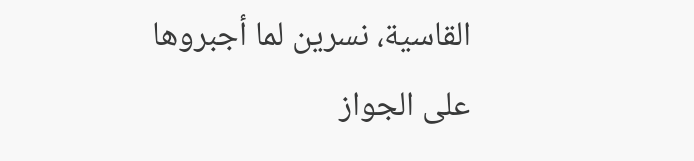القاسية، نسرين لما أجبروها على الجواز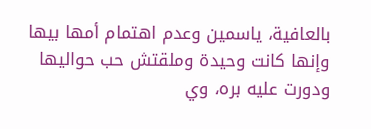بالعافية، ياسمين وعدم اهتمام أمها بيها وإنها كانت وحيدة وملقتش حب حواليها ودورت عليه بره، وي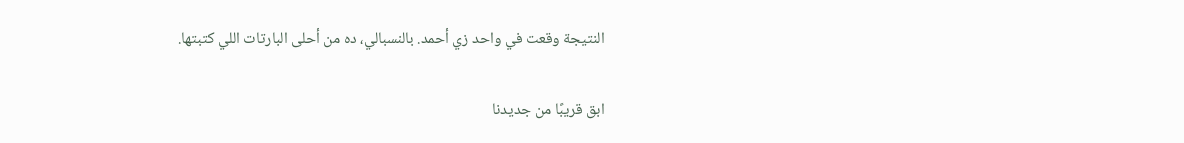النتيجة وقعت في واحد زي أحمد. بالنسبالي، ده من أحلى البارتات اللي كتبتها.

ابق قريبًا من جديدنا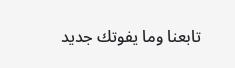تابعنا وما يفوتك جديد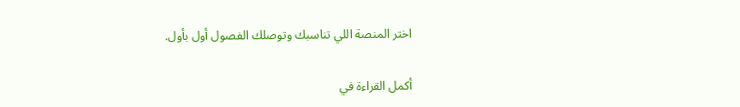اختر المنصة اللي تناسبك وتوصلك الفصول أول بأول.

أكمل القراءة في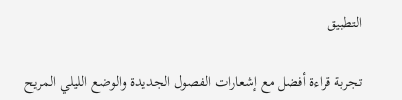التطبيق

تجربة قراءة أفضل مع إشعارات الفصول الجديدة والوضع الليلي المريح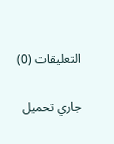التعليقات (0)

جاري تحميل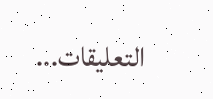التعليقات...